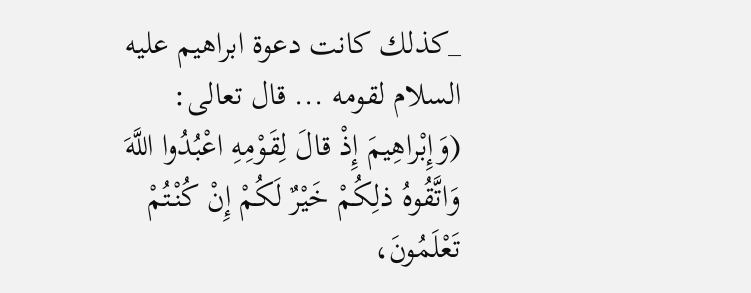_كذلك كانت دعوة ابراهيم عليه السلام لقومه ... قال تعالى: (وَإِبْراهِيمَ إِذْ قالَ لِقَوْمِهِ اعْبُدُوا اللَّهَ وَاتَّقُوهُ ذلِكُمْ خَيْرٌ لَكُمْ إِنْ كُنْتُمْ تَعْلَمُونَ،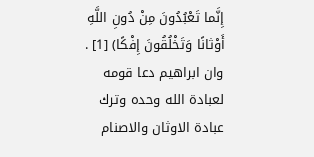إِنَّما تَعْبُدُونَ مِنْ دُونِ اللَّهِ أَوْثانًا وَتَخْلُقُونَ إِفْكًا) [1] .
وان ابراهيم دعا قومه لعبادة الله وحده وترك عبادة الاوثان والاصنام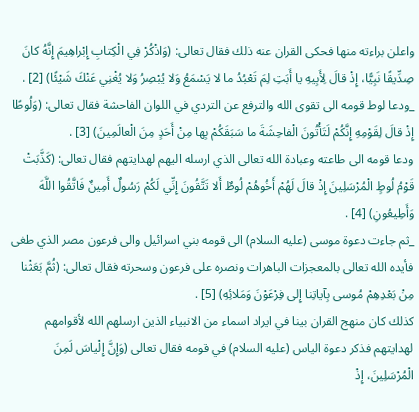واعلن براءته منها فحكى القران عنه ذلك فقال تعالى: (وَاذْكُرْ فِي الْكِتابِ إِبْراهِيمَ إِنَّهُ كانَ صِدِّيقًا نَبِيًّا، إِذْ قالَ لِأَبِيهِ يا أَبَتِ لِمَ تَعْبُدُ ما لا يَسْمَعُ وَلا يُبْصِرُ وَلا يُغْنِي عَنْكَ شَيْئًا) [2] .
_ودعا لوط قومه الى تقوى الله والترفع عن التردي في اللوان الفاحشة فقال تعالى: (وَلُوطًا إِذْ قالَ لِقَوْمِهِ إِنَّكُمْ لَتَأْتُونَ الْفاحِشَةَ ما سَبَقَكُمْ بِها مِنْ أَحَدٍ مِنَ الْعالَمِينَ) [3] .
ودعا قومه الى طاعته وعبادة الله تعالى الذي ارسله اليهم لهدايتهم فقال تعالى: (كَذَّبَتْ قَوْمُ لُوطٍ الْمُرْسَلِينَ إِذْ قالَ لَهُمْ أَخُوهُمْ لُوطٌ أَلا تَتَّقُونَ إِنِّي لَكُمْ رَسُولٌ أَمِينٌ فَاتَّقُوا اللَّهَ وَأَطِيعُونِ) [4] .
_ثم جاءت دعوة موسى (عليه السلام) الى قومه بني اسرائيل والى فرعون مصر الذي طغى فأيده الله تعالى بالمعجزات الباهرات ونصره على فرعون وسحرته فقال تعالى: (ثُمَّ بَعَثْنا مِنْ بَعْدِهِمْ مُوسى بِآياتِنا إِلى فِرْعَوْنَ وَمَلائِهِ) [5] .
كذلك كان منهج القران بينا في ايراد اسماء من الانبياء الذين ارسلهم الله لأقوامهم لهدايتهم فذكر دعوة الياس (عليه السلام) في قومه فقال تعالى (وَإِنَّ إِلْياسَ لَمِنَ الْمُرْسَلِينَ، إِذْ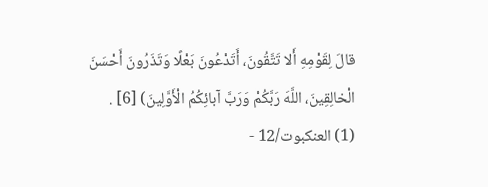قالَ لِقَوْمِهِ أَلا تَتَّقُونَ، أَتَدْعُونَ بَعْلًا وَتَذَرُونَ أَحْسَنَ الْخالِقِينَ، اللَّهَ رَبَّكُمْ وَرَبَّ آبائِكُمُ الْأَوَّلِينَ) [6] .
(1) العنكبوت/12 -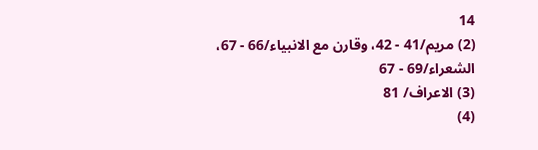14
(2) مريم/41 - 42، وقارن مع الانبياء/66 - 67، الشعراء/69 - 67
(3) الاعراف/ 81
(4)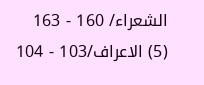الشعراء/ 160 - 163
(5) الاعراف/103 - 104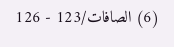(6) الصافات/123 - 126